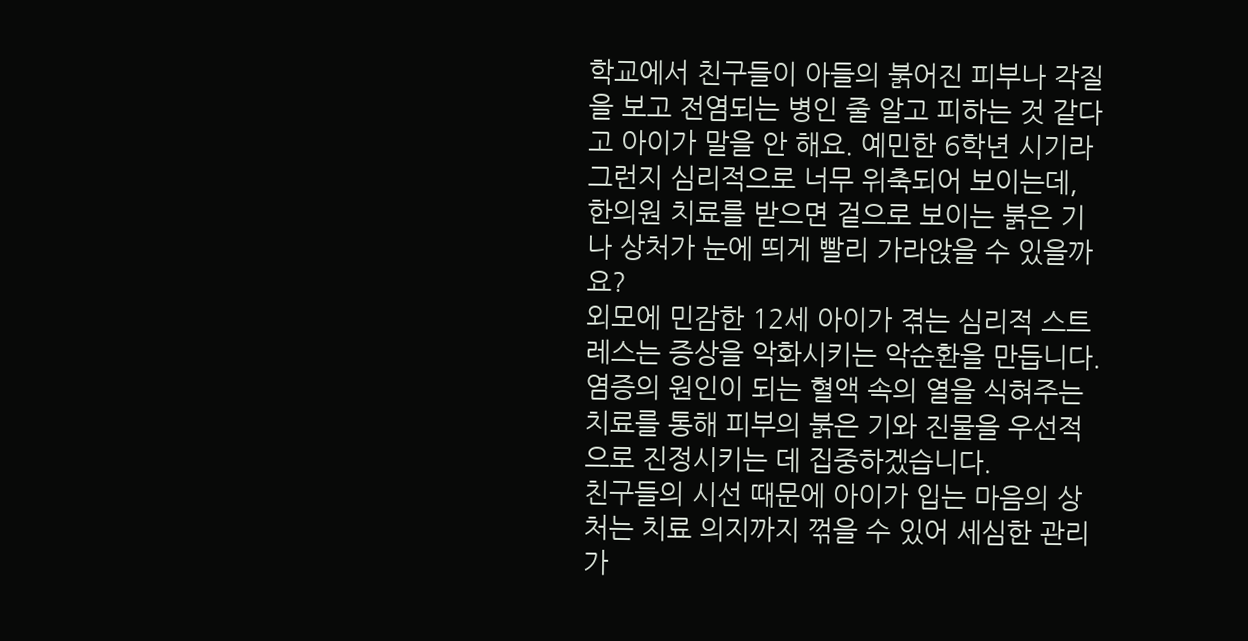학교에서 친구들이 아들의 붉어진 피부나 각질을 보고 전염되는 병인 줄 알고 피하는 것 같다고 아이가 말을 안 해요. 예민한 6학년 시기라 그런지 심리적으로 너무 위축되어 보이는데, 한의원 치료를 받으면 겉으로 보이는 붉은 기나 상처가 눈에 띄게 빨리 가라앉을 수 있을까요?
외모에 민감한 12세 아이가 겪는 심리적 스트레스는 증상을 악화시키는 악순환을 만듭니다. 염증의 원인이 되는 혈액 속의 열을 식혀주는 치료를 통해 피부의 붉은 기와 진물을 우선적으로 진정시키는 데 집중하겠습니다.
친구들의 시선 때문에 아이가 입는 마음의 상처는 치료 의지까지 꺾을 수 있어 세심한 관리가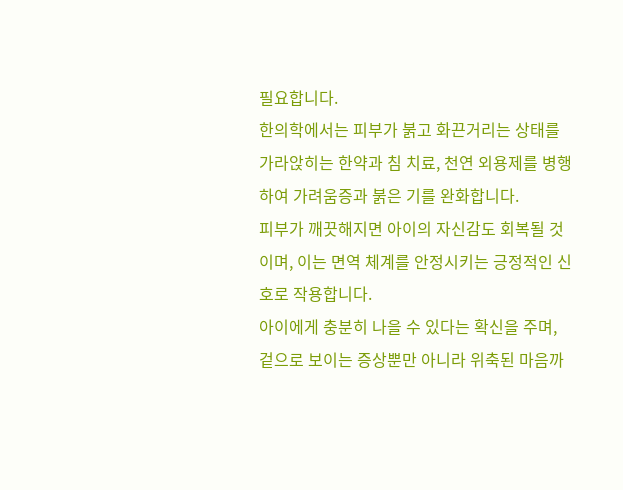필요합니다.
한의학에서는 피부가 붉고 화끈거리는 상태를 가라앉히는 한약과 침 치료, 천연 외용제를 병행하여 가려움증과 붉은 기를 완화합니다.
피부가 깨끗해지면 아이의 자신감도 회복될 것이며, 이는 면역 체계를 안정시키는 긍정적인 신호로 작용합니다.
아이에게 충분히 나을 수 있다는 확신을 주며, 겉으로 보이는 증상뿐만 아니라 위축된 마음까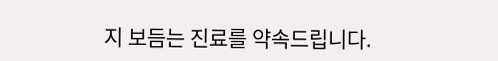지 보듬는 진료를 약속드립니다.